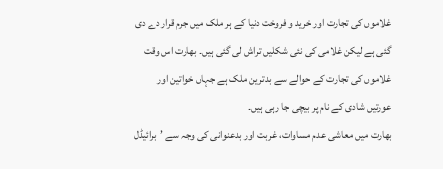غلاموں کی تجارت اور خرید و فروخت دنیا کے ہر ملک میں جرم قرار دے دی گئی ہے لیکن غلامی کی نئی شکلیں تراش لی گئی ہیں۔ بھارت اس وقت غلاموں کی تجارت کے حوالے سے بدترین ملک ہے جہاں خواتین اور عورتیں شادی کے نام پر بیچی جا رہی ہیں۔
بھارت میں معاشی عدم مساوات، غربت اور بدعنوانی کی وجہ سے ’برائیڈل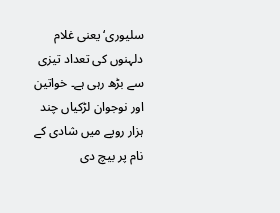سلیوری‘ یعنی غلام دلہنوں کی تعداد تیزی سے بڑھ رہی ہے۔ خواتین اور نوجوان لڑکیاں چند ہزار روپے میں شادی کے نام پر بیچ دی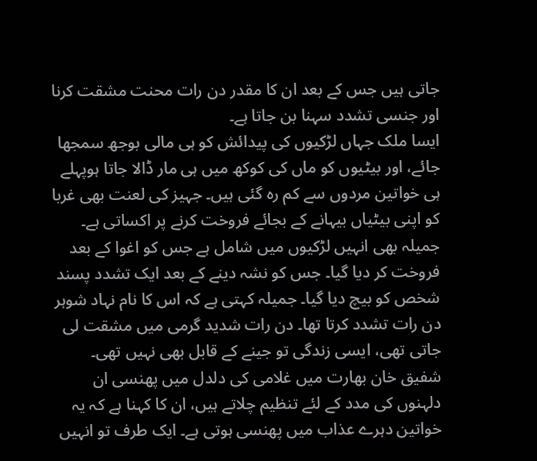جاتی ہیں جس کے بعد ان کا مقدر دن رات محنت مشقت کرنا اور جنسی تشدد سہنا بن جاتا ہے۔
ایسا ملک جہاں لڑکیوں کی پیدائش کو ہی مالی بوجھ سمجھا جائے، اور بیٹیوں کو ماں کی کوکھ میں ہی مار ڈالا جاتا ہوپہلے ہی خواتین مردوں سے کم رہ گئی ہیں۔ جہیز کی لعنت بھی غربا کو اپنی بیٹیاں بیہانے کے بجائے فروخت کرنے پر اکساتی ہے۔
جمیلہ بھی انہیں لڑکیوں میں شامل ہے جس کو اغوا کے بعد فروخت کر دیا گیا۔ جس کو نشہ دینے کے بعد ایک تشدد پسند شخص کو بیچ دیا گیا۔ جمیلہ کہتی ہے کہ اس کا نام نہاد شوہر دن رات تشدد کرتا تھا۔ دن رات شدید گرمی میں مشقت لی جاتی تھی، ایسی زندگی تو جینے کے قابل بھی نہیں تھی۔
شفیق خان بھارت میں غلامی کی دلدل میں پھنسی ان دلہنوں کی مدد کے لئے تنظیم چلاتے ہیں، ان کا کہنا ہے کہ یہ خواتین دہرے عذاب میں پھنسی ہوتی ہے۔ ایک طرف تو انہیں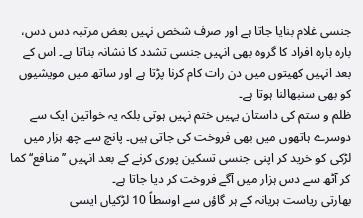جنسی غلام بنایا جاتا ہے اور صرف شخص نہیں بعض مرتبہ دس دس، بارہ بارہ افراد کا گروہ بھی انہیں جنسی تشدد کا نشانہ بناتا ہے۔ اس کے بعد انہیں کھیتوں میں دن رات کام کرنا پڑتا ہے اور ساتھ میں مویشیوں کو بھی سنبھالنا ہوتا ہے۔
ظلم و ستم کی داستان یہیں ختم نہیں ہوتی بلکہ یہ خواتین ایک سے دوسرے ہاتھوں میں بھی فروخت کی جاتی ہیں۔ پانچ سے چھ ہزار میں لڑکی کو خرید کر اپنی جنسی تسکین پوری کرنے کے بعد انہیں ’’منافع‘‘ کما کر آٹھ سے دس ہزار میں آگے فروخت کر دیا جاتا ہے۔
بھارتی ریاست ہریانہ کے ہر گاؤں سے اوسطاً 10 لڑکیاں ایسی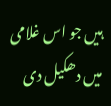ہیں جو اس غلامی میں دھکیل دی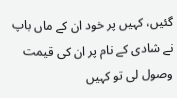گئیں، کہیں پر خود ان کے ماں باپ نے شادی کے نام پر ان کی قیمت وصول لی تو کہیں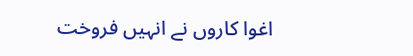اغوا کاروں نے انہیں فروخت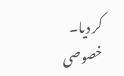کر دیا۔
خصوصی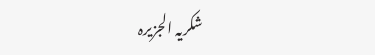شکریہ الجزیرہ